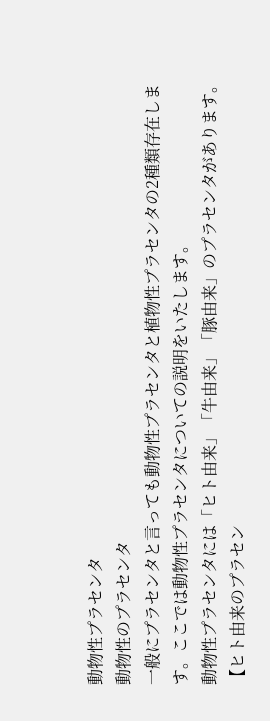動物性プラセンタ
動物性のプラセンタ
一般にプラセンタと言っても動物性プラセンタと植物性プラセンタの2種類存在します。ここでは動物性プラセンタについての説明をいたします。
動物性プラセンタには「ヒト由来」「牛由来」「豚由来」のプラセンタがあります。
【ヒト由来のプラセン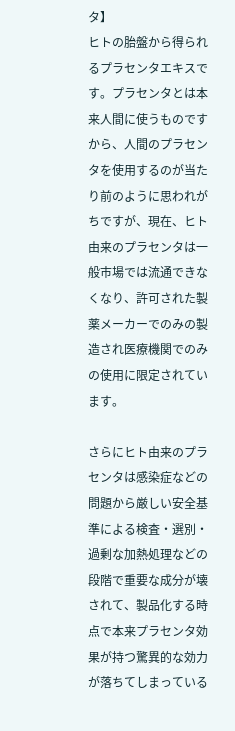タ】
ヒトの胎盤から得られるプラセンタエキスです。プラセンタとは本来人間に使うものですから、人間のプラセンタを使用するのが当たり前のように思われがちですが、現在、ヒト由来のプラセンタは一般市場では流通できなくなり、許可された製薬メーカーでのみの製造され医療機関でのみの使用に限定されています。

さらにヒト由来のプラセンタは感染症などの問題から厳しい安全基準による検査・選別・過剰な加熱処理などの段階で重要な成分が壊されて、製品化する時点で本来プラセンタ効果が持つ驚異的な効力が落ちてしまっている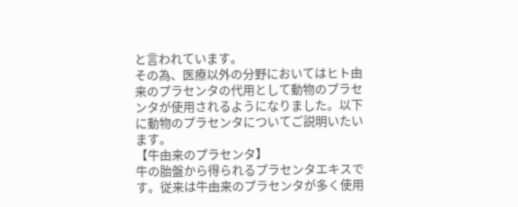と言われています。
その為、医療以外の分野においてはヒト由来のプラセンタの代用として動物のプラセンタが使用されるようになりました。以下に動物のプラセンタについてご説明いたいます。
【牛由来のプラセンタ】
牛の胎盤から得られるプラセンタエキスです。従来は牛由来のプラセンタが多く使用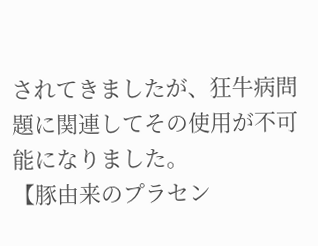されてきましたが、狂牛病問題に関連してその使用が不可能になりました。
【豚由来のプラセン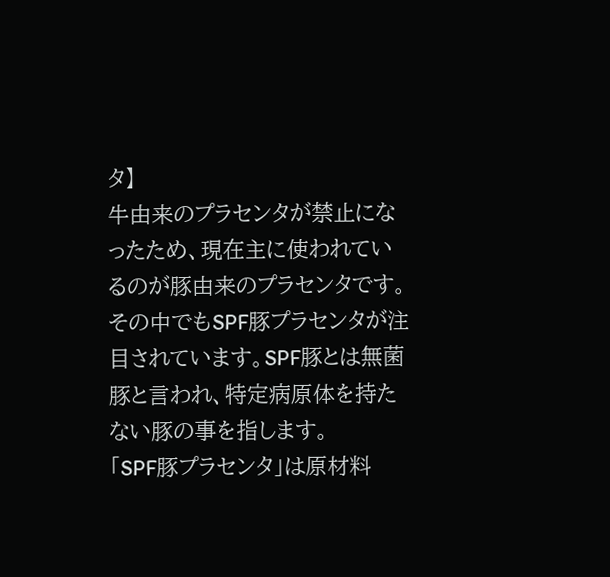タ】
牛由来のプラセンタが禁止になったため、現在主に使われているのが豚由来のプラセンタです。その中でもSPF豚プラセンタが注目されています。SPF豚とは無菌豚と言われ、特定病原体を持たない豚の事を指します。
「SPF豚プラセンタ」は原材料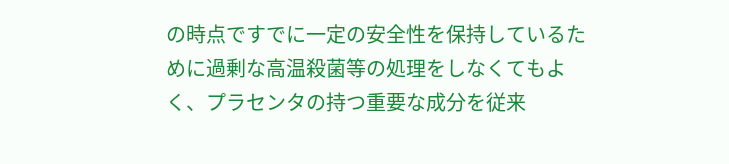の時点ですでに一定の安全性を保持しているために過剰な高温殺菌等の処理をしなくてもよく、プラセンタの持つ重要な成分を従来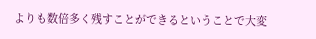よりも数倍多く残すことができるということで大変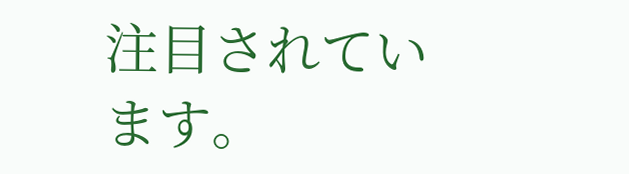注目されています。